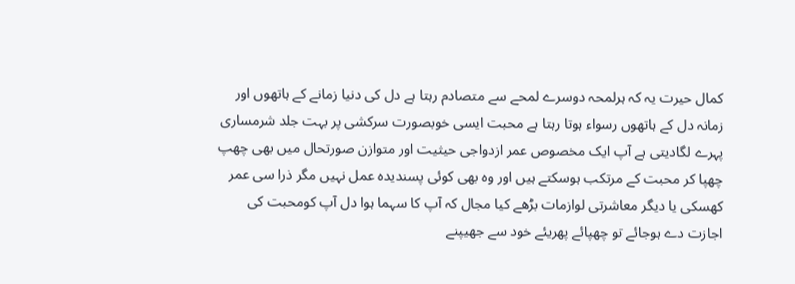کمال حیرت یہ کہ ہرلمحہ دوسرے لمحے سے متصادم رہتا ہے دل کی دنیا زمانے کے ہاتھوں اور زمانہ دل کے ہاتھوں رسواء ہوتا رہتا ہے محبت ایسی خوبصورت سرکشی پر بہت جلد شرمساری پہرے لگادیتی ہے آپ ایک مخصوص عمر ازدواجی حیثیت اور متوازن صورتحال میں بھی چھپ چھپا کر محبت کے مرتکب ہوسکتے ہیں اور وہ بھی کوئی پسندیدہ عمل نہیں مگر ذرا سی عمر کھسکی یا دیگر معاشرتی لوازمات بڑھے کیا مجال کہ آپ کا سہما ہوا دل آپ کومحبت کی اجازت دے ہوجائے تو چھپائے پھریئے خود سے جھیپنے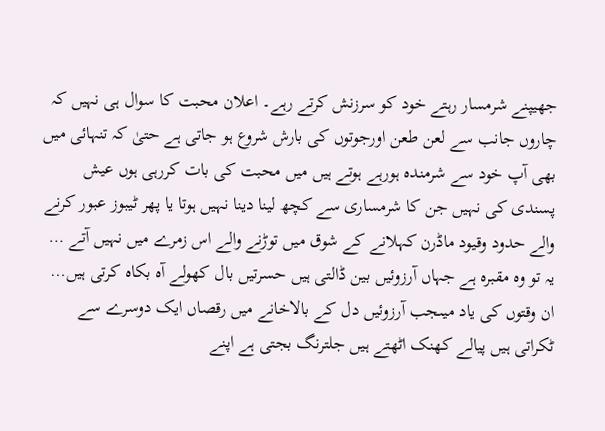جھیپنے شرمسار رہتے خود کو سرزنش کرتے رہے۔ اعلان محبت کا سوال ہی نہیں کہ چاروں جانب سے لعن طعن اورجوتوں کی بارش شروع ہو جاتی ہے حتیٰ کہ تنہائی میں بھی آپ خود سے شرمندہ ہورہے ہوتے ہیں میں محبت کی بات کررہی ہوں عیش پسندی کی نہیں جن کا شرمساری سے کچھ لینا دینا نہیں ہوتا یا پھر ٹیبوز عبور کرنے والے حدود وقیود ماڈرن کہلانے کے شوق میں توڑنے والے اس زمرے میں نہیں آتے …
یہ تو وہ مقبرہ ہے جہاں آرزوئیں بین ڈالتی ہیں حسرتیں بال کھولے آہ بکاہ کرتی ہیں…
ان وقتوں کی یاد میںجب آرزوئیں دل کے بالاخانے میں رقصاں ایک دوسرے سے ٹکراتی ہیں پیالے کھنک اٹھتے ہیں جلترنگ بجتی ہے اپنے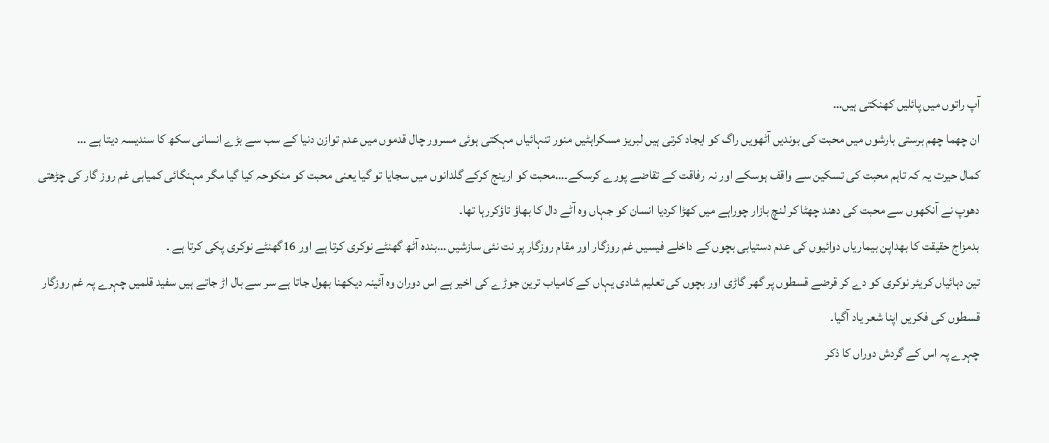آپ راتوں میں پائلیں کھنکتی ہیں…
ان چھما چھم برستی بارشوں میں محبت کی بوندیں آٹھویں راگ کو ایجاد کرتی ہیں لبریز مسکراہٹیں منور تنہائیاں مہکتی ہوئی مسرور چال قدموں میں عدم توازن دنیا کے سب سے بڑے انسانی سکھ کا سندیسہ دیتا ہے …
کمال حیرت یہ کہ تاہم محبت کی تسکین سے واقف ہوسکے اور نہ رفاقت کے تقاضے پورے کرسکے۔…محبت کو ارینج کرکے گلدانوں میں سجایا تو گیا یعنی محبت کو منکوحہ کیا گیا مگر مہنگائی کمیابی غم روز گار کی چڑھتی دھوپ نے آنکھوں سے محبت کی دھند چھٹا کر لنچ بازار چوراہے میں کھڑا کردیا انسان کو جہاں وہ آٹے دال کا بھاؤ تاؤکررہا تھا۔
بدمزاج حقیقت کا بھداپن بیماریاں دوائیوں کی عدم دستیابی بچوں کے داخلے فیسیں غم روزگار اور مقام روزگار پر نت نئی سازشیں …بندہ آٹھ گھنٹے نوکری کرتا ہے اور 16گھنٹے نوکری پکی کرتا ہے ۔
تین دہائیاں کریئر نوکری کو دے کر قرضے قسطوں پر گھر گاڑی اور بچوں کی تعلیم شادی یہاں کے کامیاب ترین جوڑے کی اخیر ہے اس دوران وہ آئینہ دیکھنا بھول جاتا ہے سر سے بال اڑ جاتے ہیں سفید قلمیں چہرے پہ غم روزگار قسطوں کی فکریں اپنا شعر یاد آگیا۔
چہرے پہ اس کے گردش دوراں کا ذکر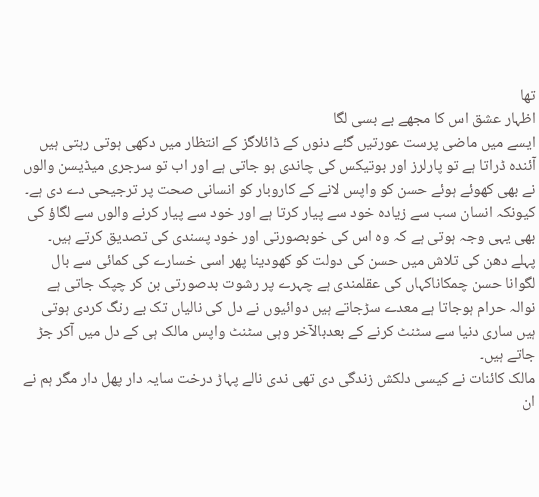تھا
اظہار عشق اس کا مجھے بے بسی لگا
ایسے میں ماضی پرست عورتیں گئے دنوں کے ڈائلاگز کے انتظار میں دکھی ہوتی رہتی ہیں آئندہ ڈراتا ہے تو پارلرز اور بوتیکس کی چاندی ہو جاتی ہے اور اب تو سرجری میڈیسن والوں نے بھی کھوئے ہوئے حسن کو واپس لانے کے کاروبار کو انسانی صحت پر ترجیحی دے دی ہے۔ کیونکہ انسان سب سے زیادہ خود سے پیار کرتا ہے اور خود سے پیار کرنے والوں سے لگاؤ کی بھی یہی وجہ ہوتی ہے کہ وہ اس کی خوبصورتی اور خود پسندی کی تصدیق کرتے ہیں۔
پہلے دھن کی تلاش میں حسن کی دولت کو کھودینا پھر اسی خسارے کی کمائی سے بال لگوانا حسن چمکاناکہاں کی عقلمندی ہے چہرے پر رشوت بدصورتی بن کر چپک جاتی ہے نوالہ حرام ہوجاتا ہے معدے سڑجاتے ہیں دوائیوں نے دل کی نالیاں تک بے رنگ کردی ہوتی ہیں ساری دنیا سے سٹنٹ کرنے کے بعدبالآخر وہی سٹنٹ واپس مالک ہی کے دل میں آکر جڑ جاتے ہیں۔
مالک کائنات نے کیسی دلکش زندگی دی تھی ندی نالے پہاڑ درخت سایہ دار پھل دار مگر ہم نے ان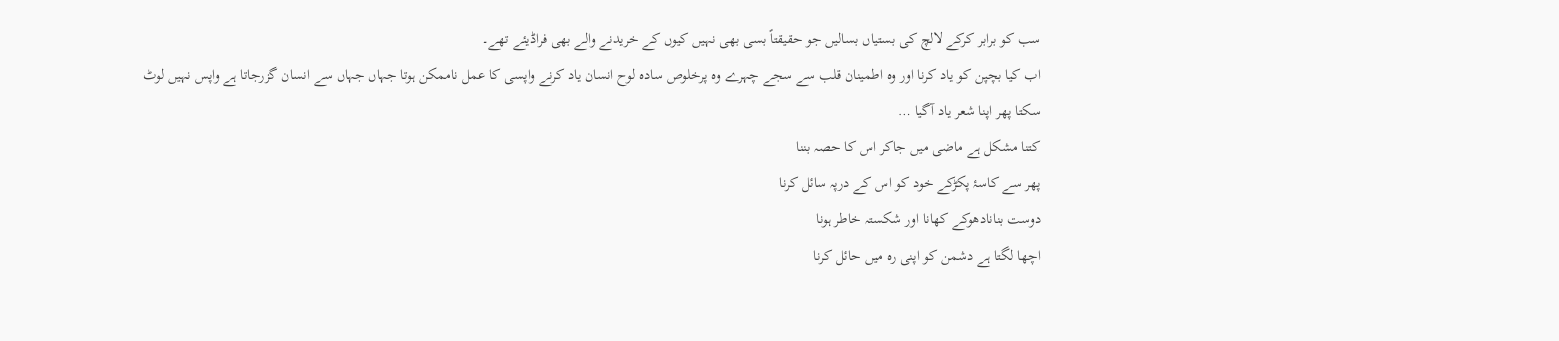سب کو برابر کرکے لالچ کی بستیاں بسالیں جو حقیقتاً بسی بھی نہیں کیوں کے خریدنے والے بھی فراڈیئے تھے۔
اب کیا بچپن کو یاد کرنا اور وہ اطمینان قلب سے سجے چہرے وہ پرخلوص سادہ لوح انسان یاد کرنے واپسی کا عمل ناممکن ہوتا جہاں جہاں سے انسان گزرجاتا ہے واپس نہیں لوٹ سکتا پھر اپنا شعر یاد آگیا …
کتنا مشکل ہے ماضی میں جاکر اس کا حصہ بننا
پھر سے کاسۂ پکڑکے خود کو اس کے درپہ سائل کرنا
دوست بنانادھوکے کھانا اور شکستہ خاطر ہونا
اچھا لگتا ہے دشمن کو اپنی رہ میں حائل کرنا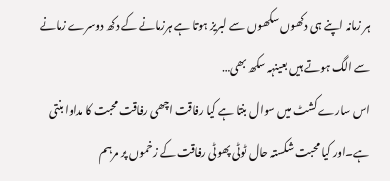ہر زمانہ اپنے ہی دکھوں سکھوں سے لبریز ہوتا ہے ہرزمانے کے دکھ دوسرے زمانے سے الگ ہوتے ہیں بعینہہ سکھ بھی…
اس سارے کشٹ میں سوال بنتا ہے کیا رفاقت اچھی رفاقت محبت کا مداوا بنتی ہے۔اور کیا محبت شکستہ حال ٹوٹی پھوٹی رفاقت کے زخموں پر مرہم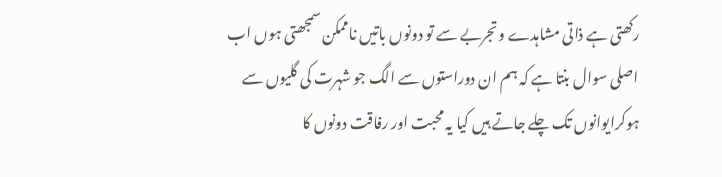رکھتی ہے ذاتی مشاہدے وتجربے سے تو دونوں باتیں ناممکن سمجھتی ہوں اب اصلی سوال بنتا ہے کہ ہم ان دوراستوں سے الگ جو شہرت کی گلیوں سے ہوکرایوانوں تک چلے جاتے ہیں کیا یہ محبت اور رفاقت دونوں کا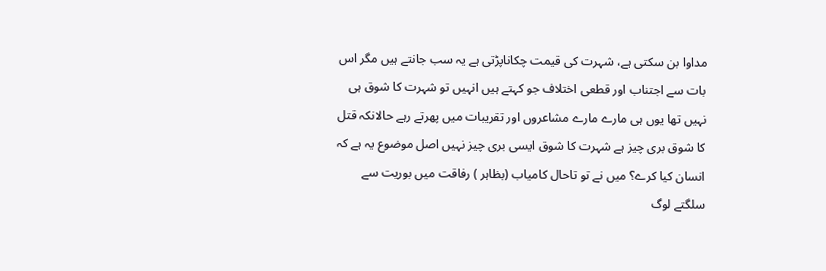مداوا بن سکتی ہے، شہرت کی قیمت چکاناپڑتی ہے یہ سب جانتے ہیں مگر اس بات سے اجتناب اور قطعی اختلاف جو کہتے ہیں انہیں تو شہرت کا شوق ہی نہیں تھا یوں ہی مارے مارے مشاعروں اور تقریبات میں پھرتے رہے حالانکہ قتل کا شوق بری چیز ہے شہرت کا شوق ایسی بری چیز نہیں اصل موضوع یہ ہے کہ انسان کیا کرے؟ میں نے تو تاحال کامیاب (بظاہر ) رفاقت میں بوریت سے سلگتے لوگ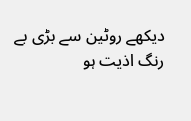دیکھے روٹین سے بڑی بے رنگ اذیت ہو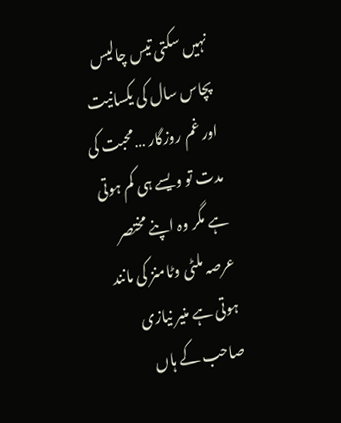نہیں سکتی تیس چالیس پچاس سال کی یکسانیت اور غم روزگار …محبت کی مدت تو ویسے ہی کم ہوتی ہے مگر وہ اپنے مختصر عرصہ ملٹی وٹامنز کی مانند ہوتی ہے منیر نیازی صاحب کے ہاں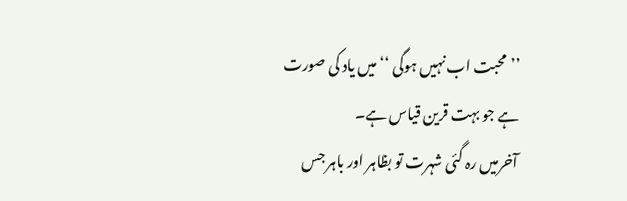’’محبت اب نہیں ہوگی ‘‘ میں یاد کی صورت ہے جو بہت قرین قیاس ہے۔
آخرمیں رہ گئی شہرت تو بظاہر اور باہر جس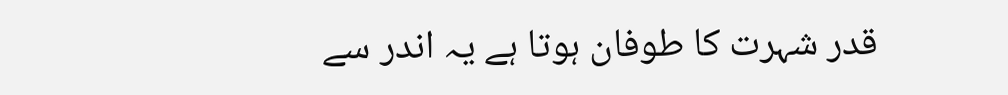قدر شہرت کا طوفان ہوتا ہے یہ اندر سے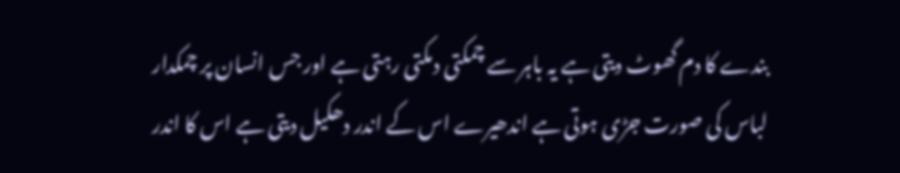بندے کا دم گھوٹ دیتی ہے یہ باہر سے چمکتی دمکتی رہتی ہے اور جس انسان پر چمکدار لباس کی صورت جڑی ہوتی ہے اندھیرے اس کے اندر دھکیل دیتی ہے اس کا اندر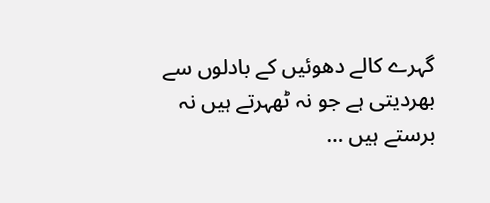گہرے کالے دھوئیں کے بادلوں سے بھردیتی ہے جو نہ ٹھہرتے ہیں نہ برستے ہیں …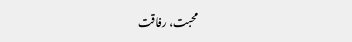محبت، رفاقت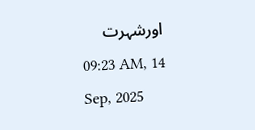اورشہرت
09:23 AM, 14 Sep, 2025